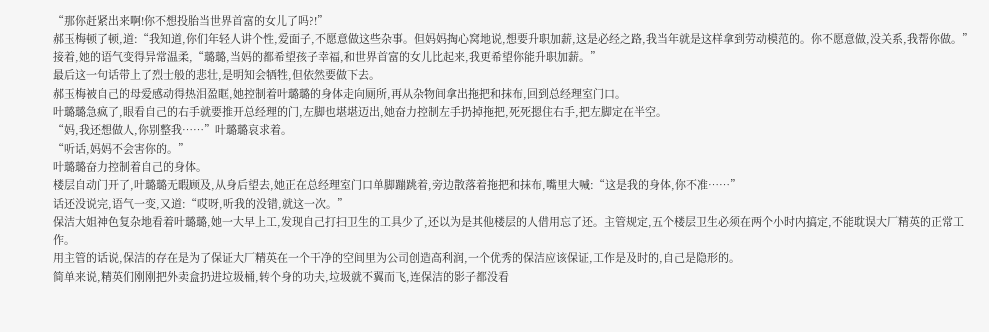“那你赶紧出来啊!你不想投胎当世界首富的女儿了吗?!”
郝玉梅顿了顿,道:“我知道,你们年轻人讲个性,爱面子,不愿意做这些杂事。但妈妈掏心窝地说,想要升职加薪,这是必经之路,我当年就是这样拿到劳动模范的。你不愿意做,没关系,我帮你做。”
接着,她的语气变得异常温柔,“璐璐,当妈的都希望孩子幸福,和世界首富的女儿比起来,我更希望你能升职加薪。”
最后这一句话带上了烈士般的悲壮,是明知会牺牲,但依然要做下去。
郝玉梅被自己的母爱感动得热泪盈眶,她控制着叶璐璐的身体走向厕所,再从杂物间拿出拖把和抹布,回到总经理室门口。
叶璐璐急疯了,眼看自己的右手就要推开总经理的门,左脚也堪堪迈出,她奋力控制左手扔掉拖把,死死摁住右手,把左脚定在半空。
“妈,我还想做人,你别整我……”叶璐璐哀求着。
“听话,妈妈不会害你的。”
叶璐璐奋力控制着自己的身体。
楼层自动门开了,叶璐璐无暇顾及,从身后望去,她正在总经理室门口单脚蹦跳着,旁边散落着拖把和抹布,嘴里大喊:“这是我的身体,你不准……”
话还没说完,语气一变,又道:“哎呀,听我的没错,就这一次。”
保洁大姐神色复杂地看着叶璐璐,她一大早上工,发现自己打扫卫生的工具少了,还以为是其他楼层的人借用忘了还。主管规定,五个楼层卫生必须在两个小时内搞定,不能耽误大厂精英的正常工作。
用主管的话说,保洁的存在是为了保证大厂精英在一个干净的空间里为公司创造高利润,一个优秀的保洁应该保证,工作是及时的,自己是隐形的。
简单来说,精英们刚刚把外卖盒扔进垃圾桶,转个身的功夫,垃圾就不翼而飞,连保洁的影子都没看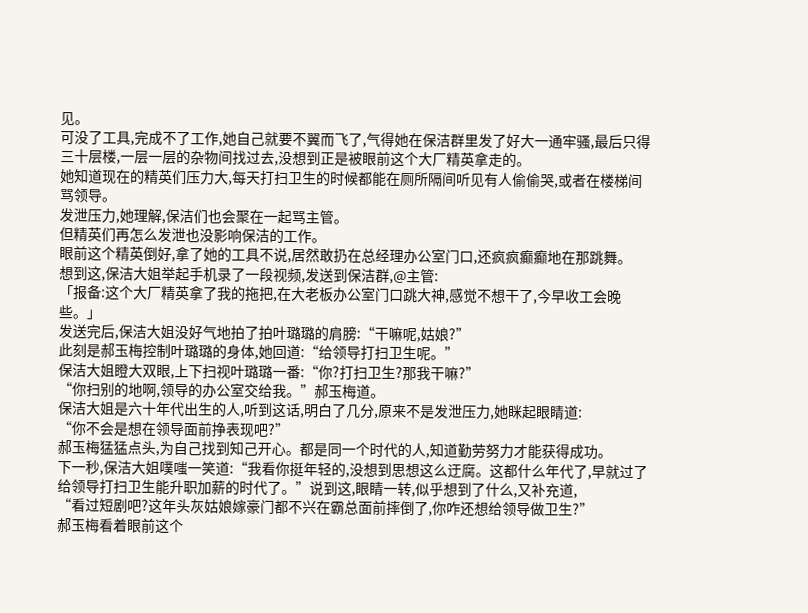见。
可没了工具,完成不了工作,她自己就要不翼而飞了,气得她在保洁群里发了好大一通牢骚,最后只得三十层楼,一层一层的杂物间找过去,没想到正是被眼前这个大厂精英拿走的。
她知道现在的精英们压力大,每天打扫卫生的时候都能在厕所隔间听见有人偷偷哭,或者在楼梯间骂领导。
发泄压力,她理解,保洁们也会聚在一起骂主管。
但精英们再怎么发泄也没影响保洁的工作。
眼前这个精英倒好,拿了她的工具不说,居然敢扔在总经理办公室门口,还疯疯癫癫地在那跳舞。
想到这,保洁大姐举起手机录了一段视频,发送到保洁群,@主管:
「报备:这个大厂精英拿了我的拖把,在大老板办公室门口跳大神,感觉不想干了,今早收工会晚些。」
发送完后,保洁大姐没好气地拍了拍叶璐璐的肩膀:“干嘛呢,姑娘?”
此刻是郝玉梅控制叶璐璐的身体,她回道:“给领导打扫卫生呢。”
保洁大姐瞪大双眼,上下扫视叶璐璐一番:“你?打扫卫生?那我干嘛?”
“你扫别的地啊,领导的办公室交给我。”郝玉梅道。
保洁大姐是六十年代出生的人,听到这话,明白了几分,原来不是发泄压力,她眯起眼睛道:
“你不会是想在领导面前挣表现吧?”
郝玉梅猛猛点头,为自己找到知己开心。都是同一个时代的人,知道勤劳努力才能获得成功。
下一秒,保洁大姐噗嗤一笑道:“我看你挺年轻的,没想到思想这么迂腐。这都什么年代了,早就过了给领导打扫卫生能升职加薪的时代了。”说到这,眼睛一转,似乎想到了什么,又补充道,
“看过短剧吧?这年头灰姑娘嫁豪门都不兴在霸总面前摔倒了,你咋还想给领导做卫生?”
郝玉梅看着眼前这个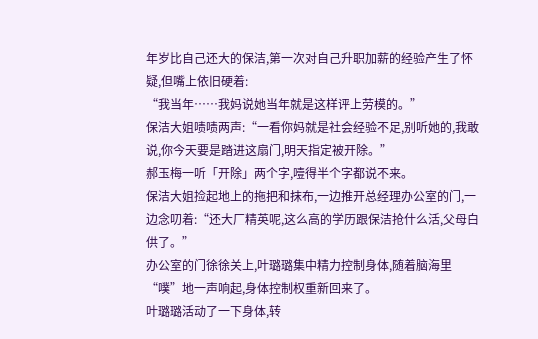年岁比自己还大的保洁,第一次对自己升职加薪的经验产生了怀疑,但嘴上依旧硬着:
“我当年……我妈说她当年就是这样评上劳模的。”
保洁大姐啧啧两声:“一看你妈就是社会经验不足,别听她的,我敢说,你今天要是踏进这扇门,明天指定被开除。”
郝玉梅一听「开除」两个字,噎得半个字都说不来。
保洁大姐捡起地上的拖把和抹布,一边推开总经理办公室的门,一边念叨着:“还大厂精英呢,这么高的学历跟保洁抢什么活,父母白供了。”
办公室的门徐徐关上,叶璐璐集中精力控制身体,随着脑海里“噗”地一声响起,身体控制权重新回来了。
叶璐璐活动了一下身体,转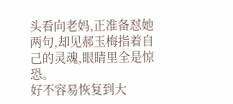头看向老妈,正准备怼她两句,却见郝玉梅指着自己的灵魂,眼睛里全是惊恐。
好不容易恢复到大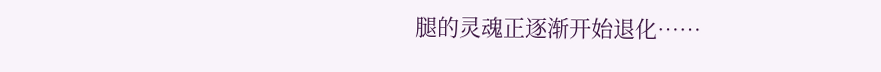腿的灵魂正逐渐开始退化……